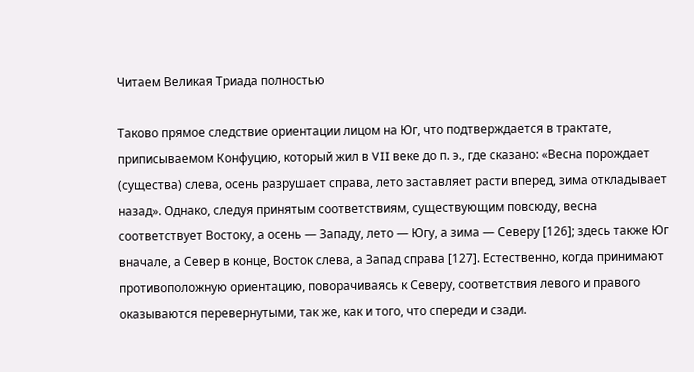Читаем Великая Триада полностью

Таково прямое следствие ориентации лицом на Юг, что подтверждается в трактате, приписываемом Конфуцию, который жил в VII веке до п. э., где сказано: «Весна порождает (существа) слева, осень разрушает справа, лето заставляет расти вперед, зима откладывает назад». Однако, следуя принятым соответствиям, существующим повсюду, весна соответствует Востоку, а осень — Западу, лето — Югу, а зима — Северу [126]; здесь также Юг вначале, а Север в конце, Восток слева, а Запад справа [127]. Естественно, когда принимают противоположную ориентацию, поворачиваясь к Северу, соответствия левого и правого оказываются перевернутыми, так же, как и того, что спереди и сзади.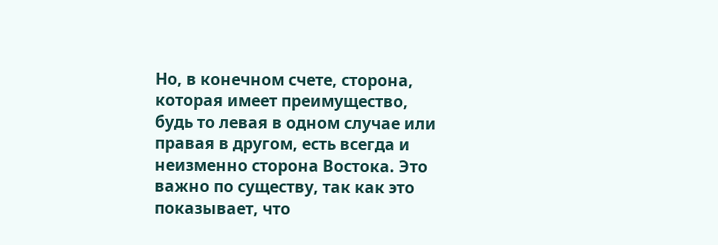Но, в конечном счете, сторона, которая имеет преимущество, будь то левая в одном случае или правая в другом, есть всегда и неизменно сторона Востока. Это важно по существу, так как это показывает, что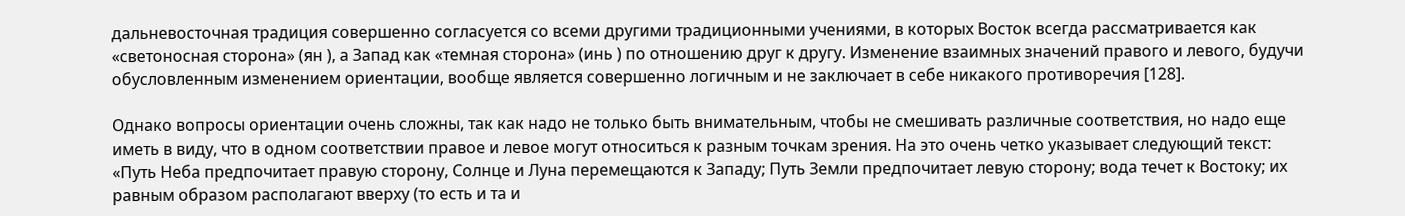дальневосточная традиция совершенно согласуется со всеми другими традиционными учениями, в которых Восток всегда рассматривается как «светоносная сторона» (ян ), а Запад как «темная сторона» (инь ) по отношению друг к другу. Изменение взаимных значений правого и левого, будучи обусловленным изменением ориентации, вообще является совершенно логичным и не заключает в себе никакого противоречия [128].

Однако вопросы ориентации очень сложны, так как надо не только быть внимательным, чтобы не смешивать различные соответствия, но надо еще иметь в виду, что в одном соответствии правое и левое могут относиться к разным точкам зрения. На это очень четко указывает следующий текст: «Путь Неба предпочитает правую сторону, Солнце и Луна перемещаются к Западу; Путь Земли предпочитает левую сторону; вода течет к Востоку; их равным образом располагают вверху (то есть и та и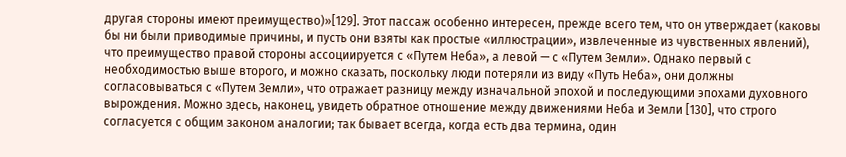другая стороны имеют преимущество)»[129]. Этот пассаж особенно интересен, прежде всего тем, что он утверждает (каковы бы ни были приводимые причины, и пусть они взяты как простые «иллюстрации», извлеченные из чувственных явлений), что преимущество правой стороны ассоциируется с «Путем Неба», а левой — с «Путем Земли». Однако первый с необходимостью выше второго, и можно сказать, поскольку люди потеряли из виду «Путь Неба», они должны согласовываться с «Путем Земли», что отражает разницу между изначальной эпохой и последующими эпохами духовного вырождения. Можно здесь, наконец, увидеть обратное отношение между движениями Неба и Земли [130], что строго согласуется с общим законом аналогии; так бывает всегда, когда есть два термина, один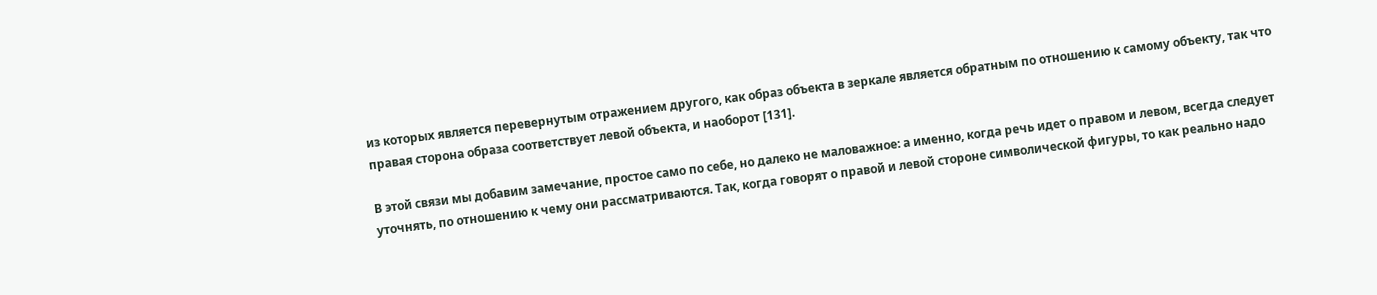из которых является перевернутым отражением другого, как образ объекта в зеркале является обратным по отношению к самому объекту, так что правая сторона образа соответствует левой объекта, и наоборот [131].

В этой связи мы добавим замечание, простое само по себе, но далеко не маловажное: а именно, когда речь идет о правом и левом, всегда следует уточнять, по отношению к чему они рассматриваются. Так, когда говорят о правой и левой стороне символической фигуры, то как реально надо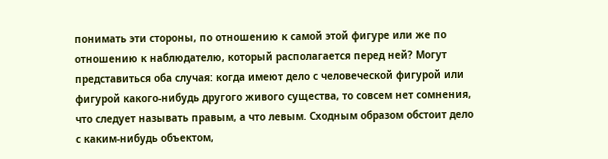понимать эти стороны, по отношению к самой этой фигуре или же по отношению к наблюдателю, который располагается перед ней? Могут представиться оба случая: когда имеют дело с человеческой фигурой или фигурой какого-нибудь другого живого существа, то совсем нет сомнения, что следует называть правым, а что левым. Сходным образом обстоит дело с каким-нибудь объектом,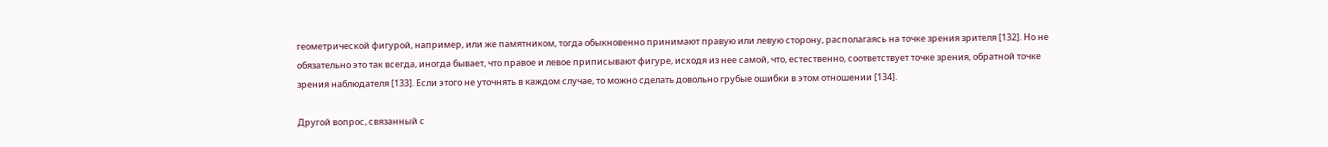геометрической фигурой, например, или же памятником, тогда обыкновенно принимают правую или левую сторону, располагаясь на точке зрения зрителя [132]. Но не обязательно это так всегда, иногда бывает, что правое и левое приписывают фигуре, исходя из нее самой, что, естественно, соответствует точке зрения, обратной точке зрения наблюдателя [133]. Если этого не уточнять в каждом случае, то можно сделать довольно грубые ошибки в этом отношении [134].

Другой вопрос, связанный с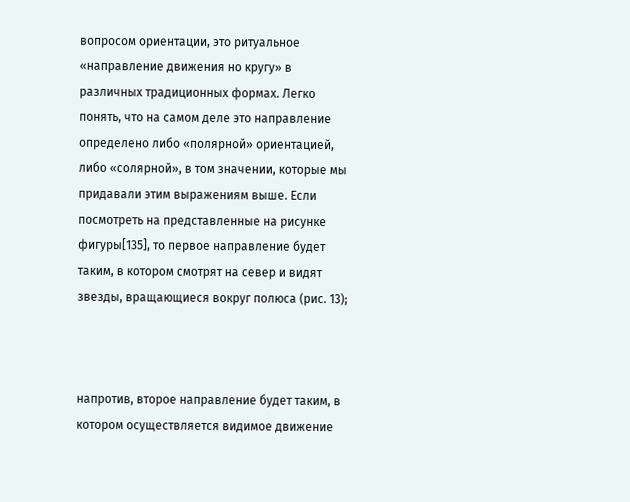вопросом ориентации, это ритуальное «направление движения но кругу» в различных традиционных формах. Легко понять, что на самом деле это направление определено либо «полярной» ориентацией, либо «солярной», в том значении, которые мы придавали этим выражениям выше. Если посмотреть на представленные на рисунке фигуры[135], то первое направление будет таким, в котором смотрят на север и видят звезды, вращающиеся вокруг полюса (рис. 13);



напротив, второе направление будет таким, в котором осуществляется видимое движение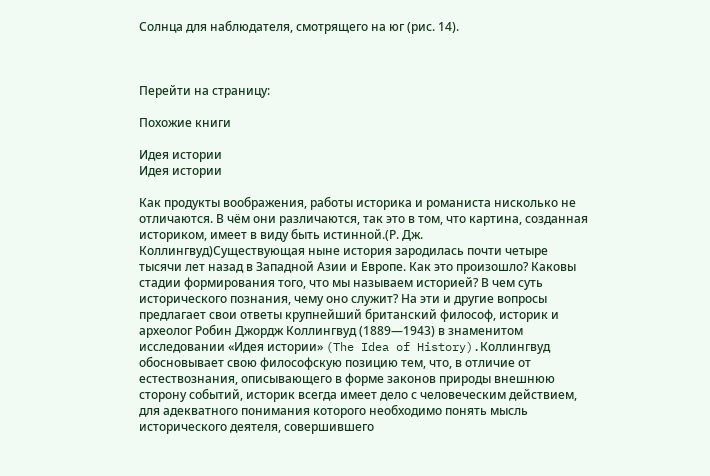Солнца для наблюдателя, смотрящего на юг (рис. 14).



Перейти на страницу:

Похожие книги

Идея истории
Идея истории

Как продукты воображения, работы историка и романиста нисколько не отличаются. В чём они различаются, так это в том, что картина, созданная историком, имеет в виду быть истинной.(Р. Дж. Коллингвуд)Существующая ныне история зародилась почти четыре тысячи лет назад в Западной Азии и Европе. Как это произошло? Каковы стадии формирования того, что мы называем историей? В чем суть исторического познания, чему оно служит? На эти и другие вопросы предлагает свои ответы крупнейший британский философ, историк и археолог Робин Джордж Коллингвуд (1889—1943) в знаменитом исследовании «Идея истории» (The Idea of History).Коллингвуд обосновывает свою философскую позицию тем, что, в отличие от естествознания, описывающего в форме законов природы внешнюю сторону событий, историк всегда имеет дело с человеческим действием, для адекватного понимания которого необходимо понять мысль исторического деятеля, совершившего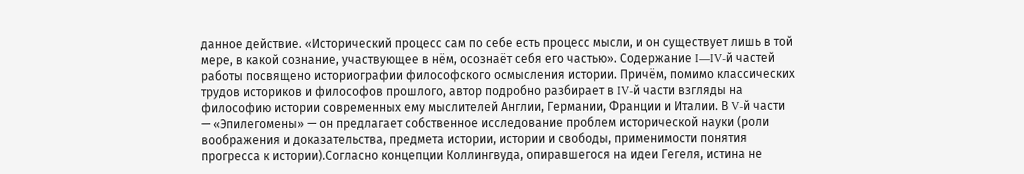данное действие. «Исторический процесс сам по себе есть процесс мысли, и он существует лишь в той мере, в какой сознание, участвующее в нём, осознаёт себя его частью». Содержание I—IV-й частей работы посвящено историографии философского осмысления истории. Причём, помимо классических трудов историков и философов прошлого, автор подробно разбирает в IV-й части взгляды на философию истории современных ему мыслителей Англии, Германии, Франции и Италии. В V-й части — «Эпилегомены» — он предлагает собственное исследование проблем исторической науки (роли воображения и доказательства, предмета истории, истории и свободы, применимости понятия прогресса к истории).Согласно концепции Коллингвуда, опиравшегося на идеи Гегеля, истина не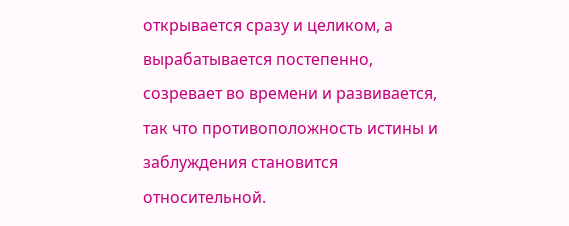открывается сразу и целиком, а вырабатывается постепенно, созревает во времени и развивается, так что противоположность истины и заблуждения становится относительной.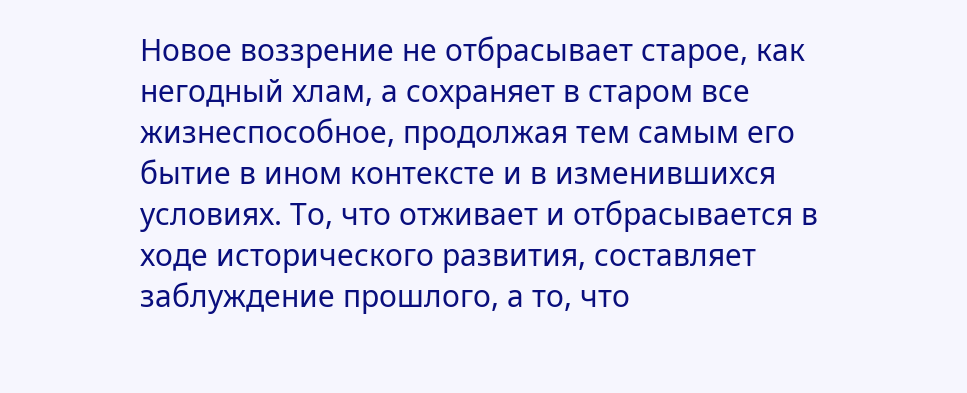Новое воззрение не отбрасывает старое, как негодный хлам, а сохраняет в старом все жизнеспособное, продолжая тем самым его бытие в ином контексте и в изменившихся условиях. То, что отживает и отбрасывается в ходе исторического развития, составляет заблуждение прошлого, а то, что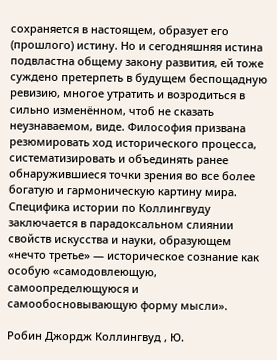сохраняется в настоящем, образует его (прошлого) истину. Но и сегодняшняя истина подвластна общему закону развития, ей тоже суждено претерпеть в будущем беспощадную ревизию, многое утратить и возродиться в сильно изменённом, чтоб не сказать неузнаваемом, виде. Философия призвана резюмировать ход исторического процесса, систематизировать и объединять ранее обнаружившиеся точки зрения во все более богатую и гармоническую картину мира. Специфика истории по Коллингвуду заключается в парадоксальном слиянии свойств искусства и науки, образующем «нечто третье» — историческое сознание как особую «самодовлеющую, самоопределющуюся и самообосновывающую форму мысли».

Робин Джордж Коллингвуд , Ю.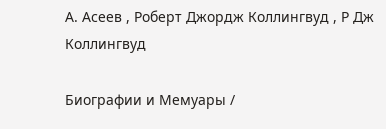А. Асеев , Роберт Джордж Коллингвуд , Р Дж Коллингвуд

Биографии и Мемуары /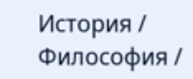История / Философия /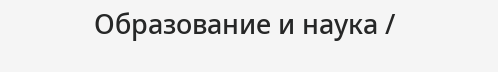Образование и наука /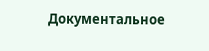Документальное